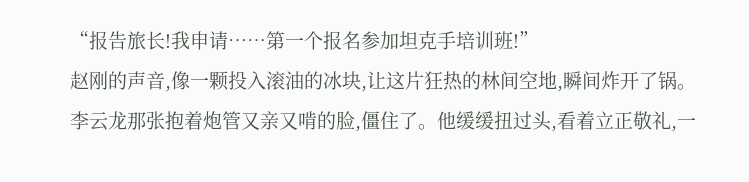“报告旅长!我申请……第一个报名参加坦克手培训班!”
赵刚的声音,像一颗投入滚油的冰块,让这片狂热的林间空地,瞬间炸开了锅。
李云龙那张抱着炮管又亲又啃的脸,僵住了。他缓缓扭过头,看着立正敬礼,一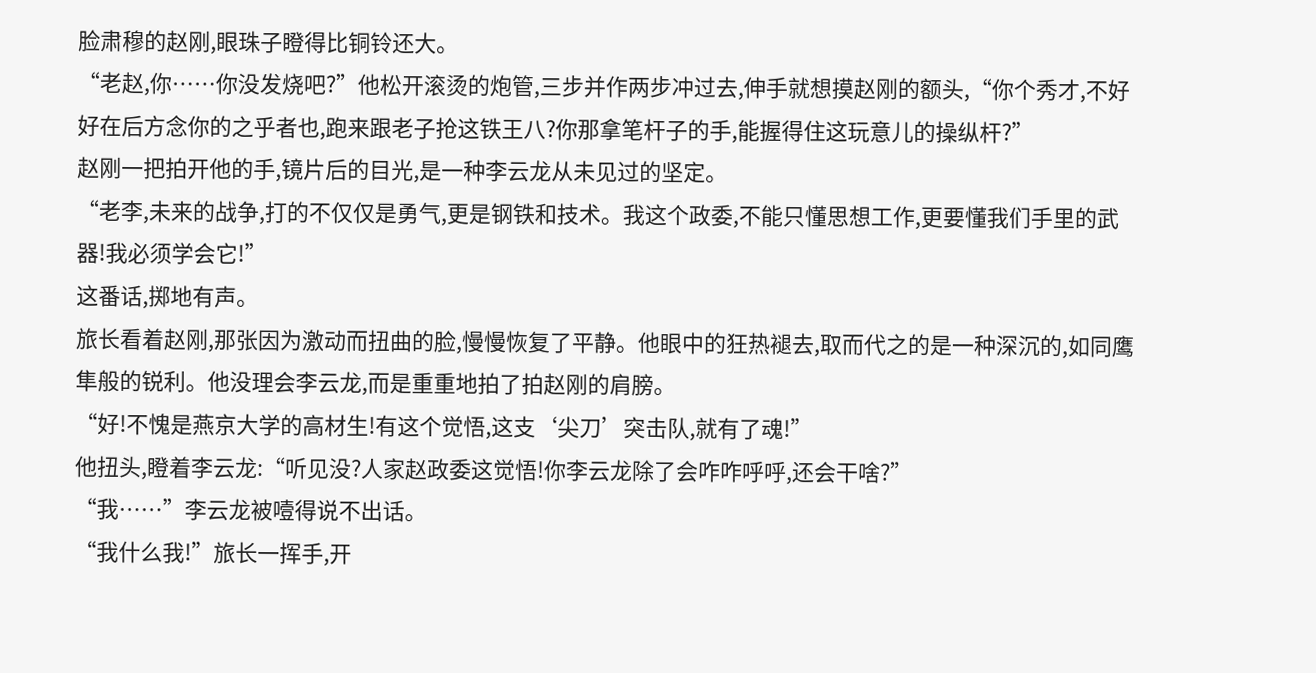脸肃穆的赵刚,眼珠子瞪得比铜铃还大。
“老赵,你……你没发烧吧?”他松开滚烫的炮管,三步并作两步冲过去,伸手就想摸赵刚的额头,“你个秀才,不好好在后方念你的之乎者也,跑来跟老子抢这铁王八?你那拿笔杆子的手,能握得住这玩意儿的操纵杆?”
赵刚一把拍开他的手,镜片后的目光,是一种李云龙从未见过的坚定。
“老李,未来的战争,打的不仅仅是勇气,更是钢铁和技术。我这个政委,不能只懂思想工作,更要懂我们手里的武器!我必须学会它!”
这番话,掷地有声。
旅长看着赵刚,那张因为激动而扭曲的脸,慢慢恢复了平静。他眼中的狂热褪去,取而代之的是一种深沉的,如同鹰隼般的锐利。他没理会李云龙,而是重重地拍了拍赵刚的肩膀。
“好!不愧是燕京大学的高材生!有这个觉悟,这支‘尖刀’突击队,就有了魂!”
他扭头,瞪着李云龙:“听见没?人家赵政委这觉悟!你李云龙除了会咋咋呼呼,还会干啥?”
“我……”李云龙被噎得说不出话。
“我什么我!”旅长一挥手,开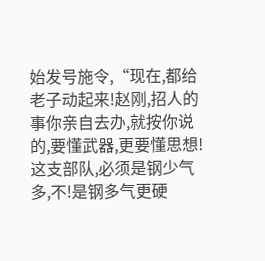始发号施令,“现在,都给老子动起来!赵刚,招人的事你亲自去办,就按你说的,要懂武器,更要懂思想!这支部队,必须是钢少气多,不!是钢多气更硬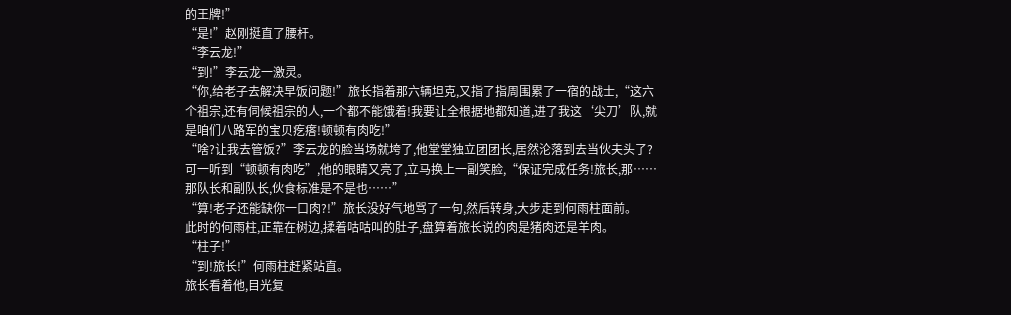的王牌!”
“是!”赵刚挺直了腰杆。
“李云龙!”
“到!”李云龙一激灵。
“你,给老子去解决早饭问题!”旅长指着那六辆坦克,又指了指周围累了一宿的战士,“这六个祖宗,还有伺候祖宗的人,一个都不能饿着!我要让全根据地都知道,进了我这‘尖刀’队,就是咱们八路军的宝贝疙瘩!顿顿有肉吃!”
“啥?让我去管饭?”李云龙的脸当场就垮了,他堂堂独立团团长,居然沦落到去当伙夫头了?可一听到“顿顿有肉吃”,他的眼睛又亮了,立马换上一副笑脸,“保证完成任务!旅长,那……那队长和副队长,伙食标准是不是也……”
“算!老子还能缺你一口肉?!”旅长没好气地骂了一句,然后转身,大步走到何雨柱面前。
此时的何雨柱,正靠在树边,揉着咕咕叫的肚子,盘算着旅长说的肉是猪肉还是羊肉。
“柱子!”
“到!旅长!”何雨柱赶紧站直。
旅长看着他,目光复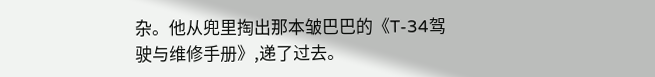杂。他从兜里掏出那本皱巴巴的《T-34驾驶与维修手册》,递了过去。